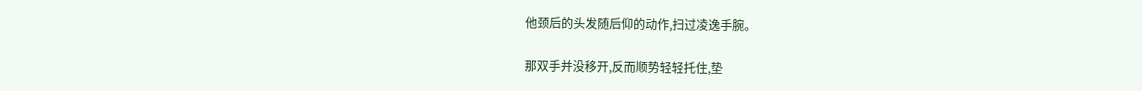他颈后的头发随后仰的动作,扫过凌逸手腕。

那双手并没移开,反而顺势轻轻托住,垫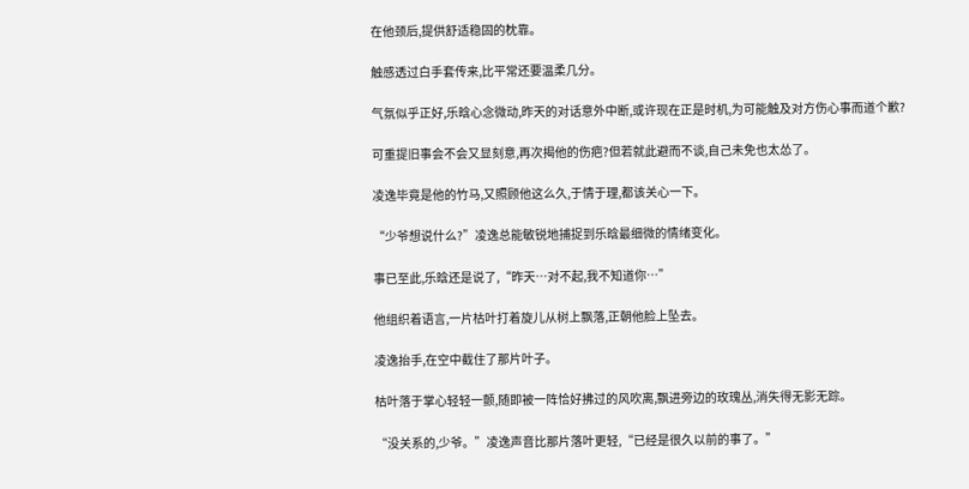在他颈后,提供舒适稳固的枕靠。

触感透过白手套传来,比平常还要温柔几分。

气氛似乎正好,乐晗心念微动,昨天的对话意外中断,或许现在正是时机,为可能触及对方伤心事而道个歉?

可重提旧事会不会又显刻意,再次揭他的伤疤?但若就此避而不谈,自己未免也太怂了。

凌逸毕竟是他的竹马,又照顾他这么久,于情于理,都该关心一下。

“少爷想说什么?”凌逸总能敏锐地捕捉到乐晗最细微的情绪变化。

事已至此,乐晗还是说了,“昨天…对不起,我不知道你…”

他组织着语言,一片枯叶打着旋儿从树上飘落,正朝他脸上坠去。

凌逸抬手,在空中截住了那片叶子。

枯叶落于掌心轻轻一颤,随即被一阵恰好拂过的风吹离,飘进旁边的玫瑰丛,消失得无影无踪。

“没关系的,少爷。”凌逸声音比那片落叶更轻,“已经是很久以前的事了。”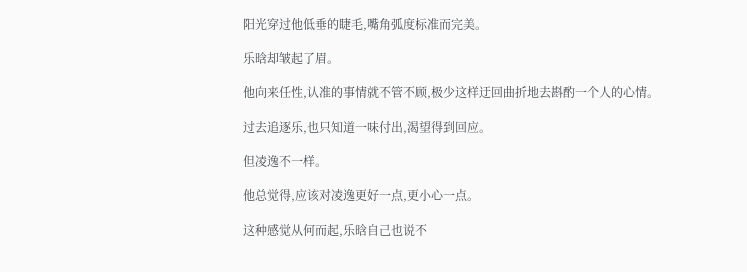阳光穿过他低垂的睫毛,嘴角弧度标准而完美。

乐晗却皱起了眉。

他向来任性,认准的事情就不管不顾,极少这样迂回曲折地去斟酌一个人的心情。

过去追逐乐,也只知道一味付出,渴望得到回应。

但凌逸不一样。

他总觉得,应该对凌逸更好一点,更小心一点。

这种感觉从何而起,乐晗自己也说不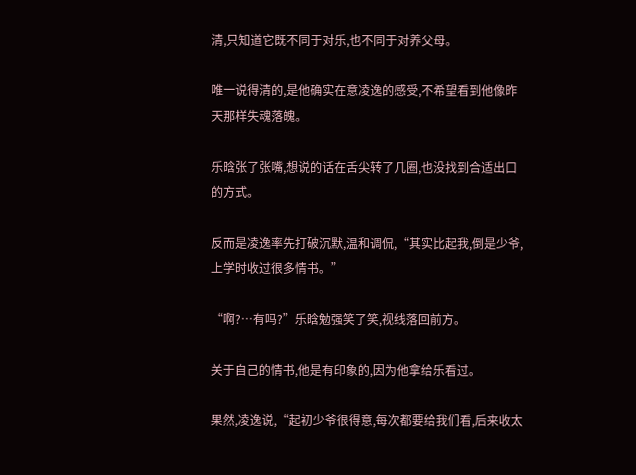清,只知道它既不同于对乐,也不同于对养父母。

唯一说得清的,是他确实在意凌逸的感受,不希望看到他像昨天那样失魂落魄。

乐晗张了张嘴,想说的话在舌尖转了几圈,也没找到合适出口的方式。

反而是凌逸率先打破沉默,温和调侃,“其实比起我,倒是少爷,上学时收过很多情书。”

“啊?…有吗?”乐晗勉强笑了笑,视线落回前方。

关于自己的情书,他是有印象的,因为他拿给乐看过。

果然,凌逸说,“起初少爷很得意,每次都要给我们看,后来收太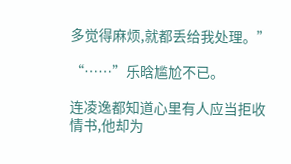多觉得麻烦,就都丢给我处理。”

“……”乐晗尴尬不已。

连凌逸都知道心里有人应当拒收情书,他却为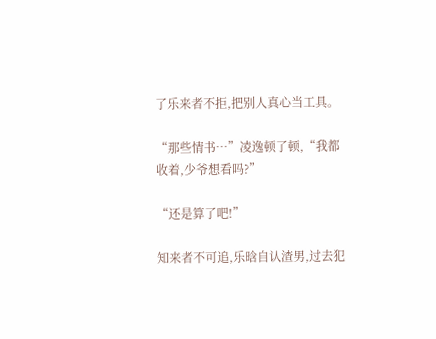了乐来者不拒,把别人真心当工具。

“那些情书…”凌逸顿了顿,“我都收着,少爷想看吗?”

“还是算了吧!”

知来者不可追,乐晗自认渣男,过去犯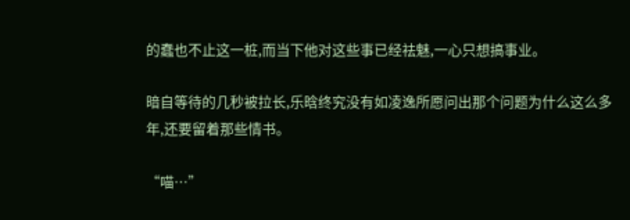的蠢也不止这一桩,而当下他对这些事已经祛魅,一心只想搞事业。

暗自等待的几秒被拉长,乐晗终究没有如凌逸所愿问出那个问题为什么这么多年,还要留着那些情书。

“喵…”